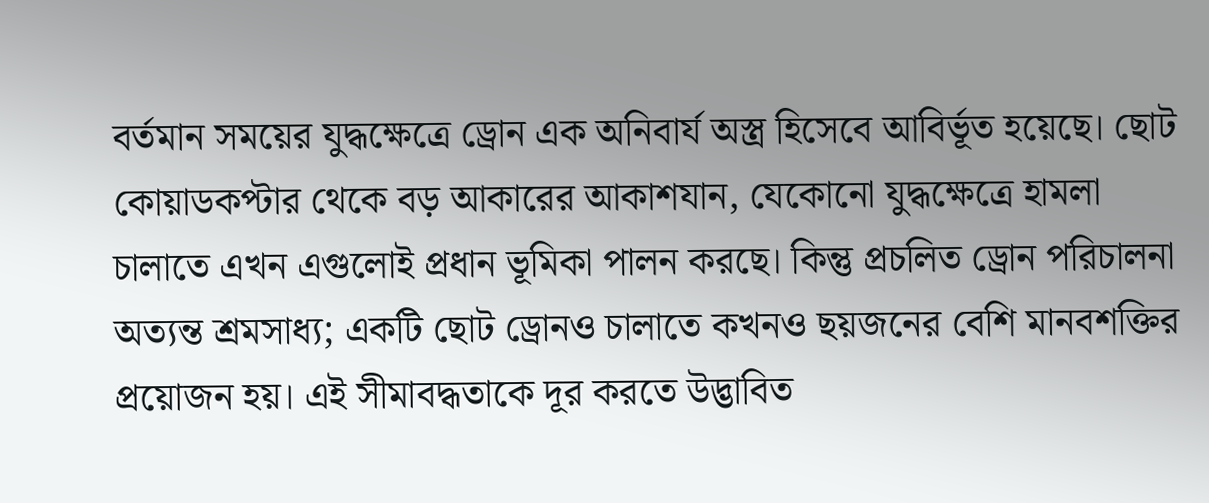বর্তমান সময়ের যুদ্ধক্ষেত্রে ড্রোন এক অনিবার্য অস্ত্র হিসেবে আবির্ভূত হয়েছে। ছোট কোয়াডকপ্টার থেকে বড় আকারের আকাশযান, যেকোনো যুদ্ধক্ষেত্রে হামলা চালাতে এখন এগুলোই প্রধান ভূমিকা পালন করছে। কিন্তু প্রচলিত ড্রোন পরিচালনা অত্যন্ত শ্রমসাধ্য; একটি ছোট ড্রোনও চালাতে কখনও ছয়জনের বেশি মানবশক্তির প্রয়োজন হয়। এই সীমাবদ্ধতাকে দূর করতে উদ্ভাবিত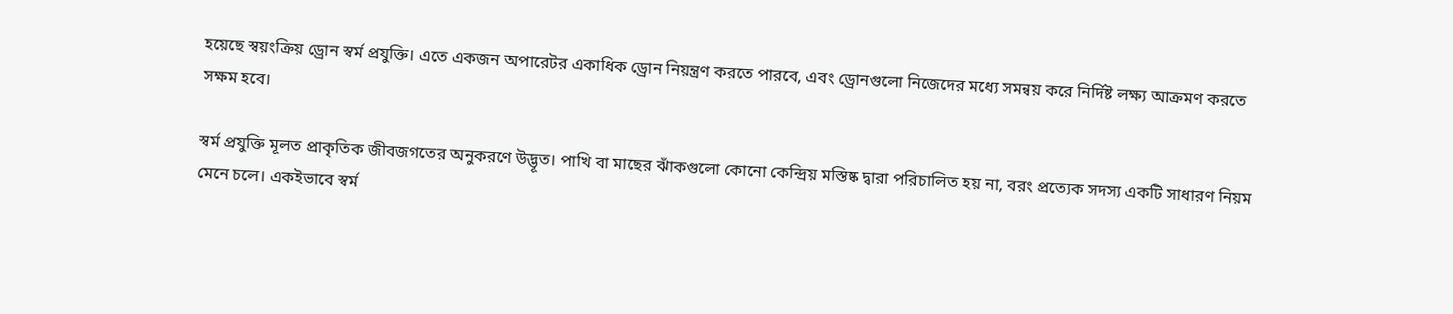হয়েছে স্বয়ংক্রিয় ড্রোন স্বর্ম প্রযুক্তি। এতে একজন অপারেটর একাধিক ড্রোন নিয়ন্ত্রণ করতে পারবে, এবং ড্রোনগুলো নিজেদের মধ্যে সমন্বয় করে নির্দিষ্ট লক্ষ্য আক্রমণ করতে সক্ষম হবে।

স্বর্ম প্রযুক্তি মূলত প্রাকৃতিক জীবজগতের অনুকরণে উদ্ভূত। পাখি বা মাছের ঝাঁকগুলো কোনো কেন্দ্রিয় মস্তিষ্ক দ্বারা পরিচালিত হয় না, বরং প্রত্যেক সদস্য একটি সাধারণ নিয়ম মেনে চলে। একইভাবে স্বর্ম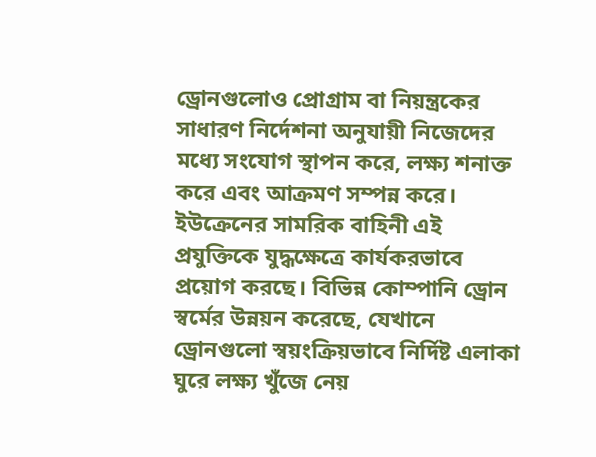ড্রোনগুলোও প্রোগ্রাম বা নিয়ন্ত্রকের সাধারণ নির্দেশনা অনুযায়ী নিজেদের মধ্যে সংযোগ স্থাপন করে, লক্ষ্য শনাক্ত করে এবং আক্রমণ সম্পন্ন করে।
ইউক্রেনের সামরিক বাহিনী এই প্রযুক্তিকে যুদ্ধক্ষেত্রে কার্যকরভাবে প্রয়োগ করছে। বিভিন্ন কোম্পানি ড্রোন স্বর্মের উন্নয়ন করেছে, যেখানে ড্রোনগুলো স্বয়ংক্রিয়ভাবে নির্দিষ্ট এলাকা ঘুরে লক্ষ্য খুঁজে নেয়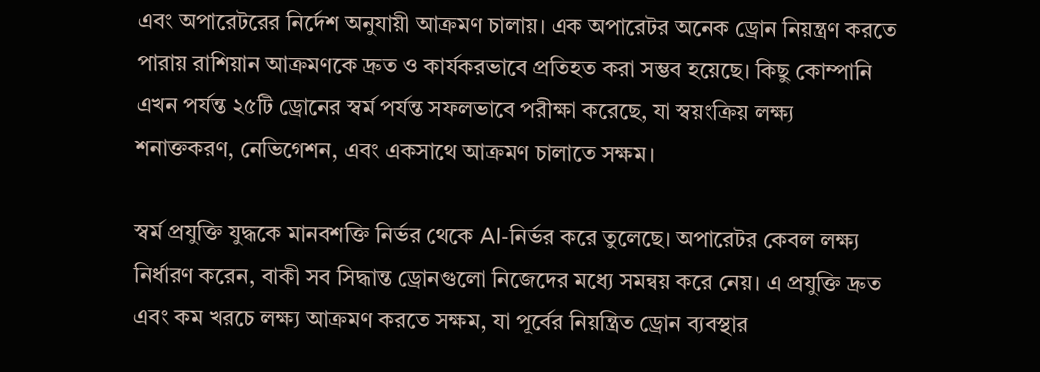এবং অপারেটরের নির্দেশ অনুযায়ী আক্রমণ চালায়। এক অপারেটর অনেক ড্রোন নিয়ন্ত্রণ করতে পারায় রাশিয়ান আক্রমণকে দ্রুত ও কার্যকরভাবে প্রতিহত করা সম্ভব হয়েছে। কিছু কোম্পানি এখন পর্যন্ত ২৫টি ড্রোনের স্বর্ম পর্যন্ত সফলভাবে পরীক্ষা করেছে, যা স্বয়ংক্রিয় লক্ষ্য শনাক্তকরণ, নেভিগেশন, এবং একসাথে আক্রমণ চালাতে সক্ষম।

স্বর্ম প্রযুক্তি যুদ্ধকে মানবশক্তি নির্ভর থেকে AI‑নির্ভর করে তুলেছে। অপারেটর কেবল লক্ষ্য নির্ধারণ করেন, বাকী সব সিদ্ধান্ত ড্রোনগুলো নিজেদের মধ্যে সমন্বয় করে নেয়। এ প্রযুক্তি দ্রুত এবং কম খরচে লক্ষ্য আক্রমণ করতে সক্ষম, যা পূর্বের নিয়ন্ত্রিত ড্রোন ব্যবস্থার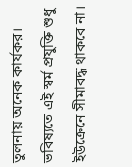তুলনায় অনেক কার্যকর।
ভবিষ্যতে এই স্বর্ম প্রযুক্তি শুধু ইউক্রেনে সীমাবদ্ধ থাকবে না।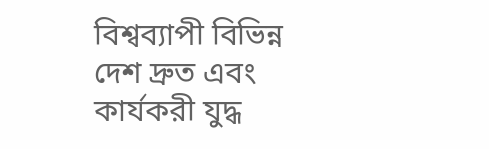বিশ্বব্যাপী বিভিন্ন দেশ দ্রুত এবং কার্যকরী যুদ্ধ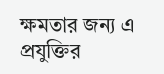ক্ষমতার জন্য এ প্রযুক্তির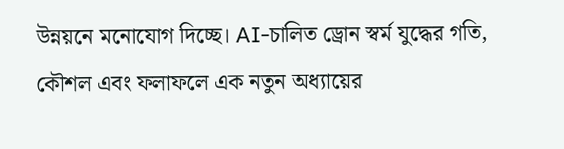উন্নয়নে মনোযোগ দিচ্ছে। AI‑চালিত ড্রোন স্বর্ম যুদ্ধের গতি, কৌশল এবং ফলাফলে এক নতুন অধ্যায়ের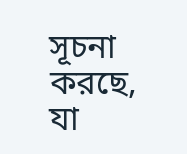সূচনা করছে, যা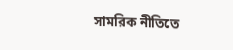সামরিক নীতিতে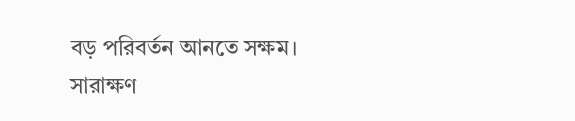বড় পরিবর্তন আনতে সক্ষম।
সারাক্ষণ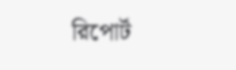রিপোর্ট